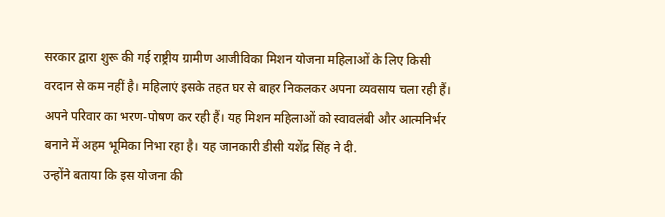सरकार द्वारा शुरू की गई राष्ट्रीय ग्रामीण आजीविका मिशन योजना महिलाओं के लिए किसी वरदान से कम नहीं है। महिलाएं इसके तहत घर से बाहर निकलकर अपना व्यवसाय चला रही हैं। अपने परिवार का भरण-पोषण कर रही हैं। यह मिशन महिलाओं को स्वावलंबी और आत्मनिर्भर बनाने में अहम भूमिका निभा रहा है। यह जानकारी डीसी यशेंद्र सिंह ने दी.
उन्होंने बताया कि इस योजना की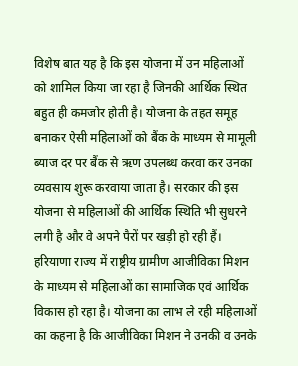विशेष बात यह है कि इस योजना में उन महिलाओं को शामिल किया जा रहा है जिनकी आर्थिक स्थित बहुत ही कमजोर होती है। योजना के तहत समूह बनाकर ऐसी महिलाओं को बैंक के माध्यम से मामूली ब्याज दर पर बैंक से ऋण उपलब्ध करवा कर उनका व्यवसाय शुरू करवाया जाता है। सरकार की इस योजना से महिलाओं की आर्थिक स्थिति भी सुधरने लगी है और वे अपने पैरों पर खड़ी हो रही हैं।
हरियाणा राज्य में राष्ट्रीय ग्रामीण आजीविका मिशन के माध्यम से महिलाओं का सामाजिक एवं आर्थिक विकास हो रहा है। योजना का लाभ ले रही महिलाओं का कहना है कि आजीविका मिशन ने उनकी व उनके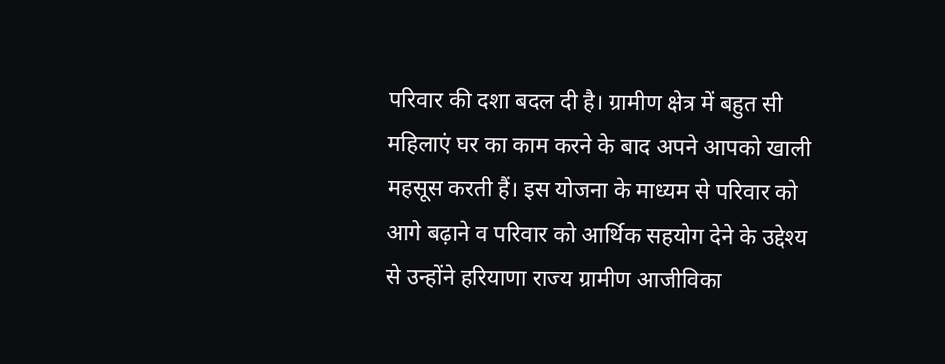परिवार की दशा बदल दी है। ग्रामीण क्षेत्र में बहुत सी महिलाएं घर का काम करने के बाद अपने आपको खाली महसूस करती हैं। इस योजना के माध्यम से परिवार को आगे बढ़ाने व परिवार को आर्थिक सहयोग देने के उद्देश्य से उन्होंने हरियाणा राज्य ग्रामीण आजीविका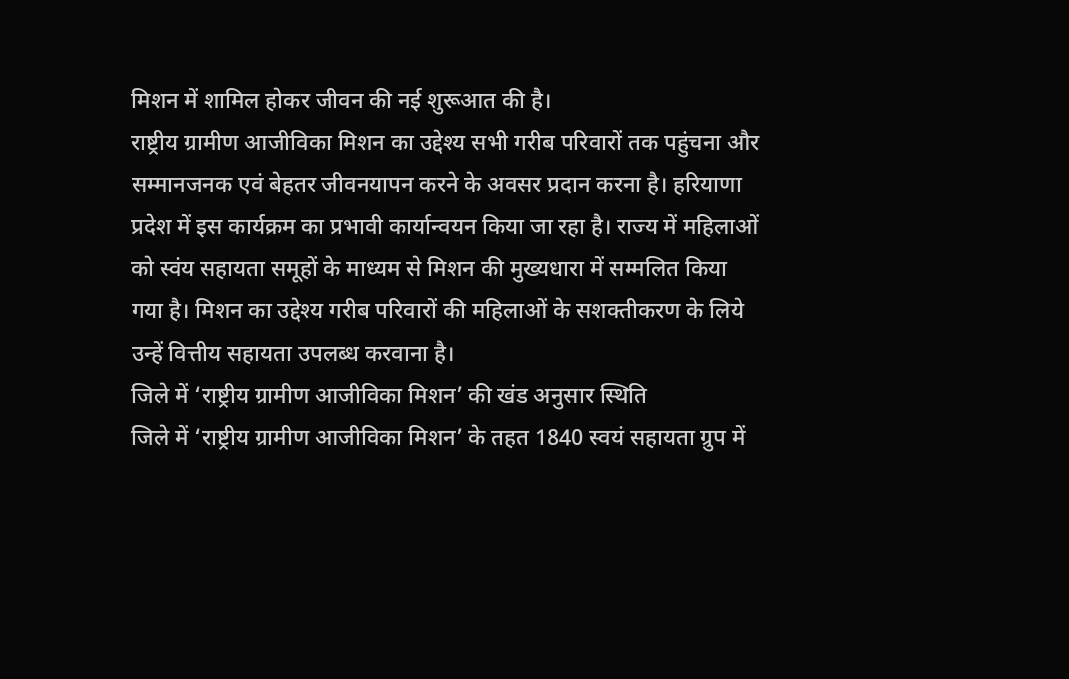मिशन में शामिल होकर जीवन की नई शुरूआत की है।
राष्ट्रीय ग्रामीण आजीविका मिशन का उद्देश्य सभी गरीब परिवारों तक पहुंचना और सम्मानजनक एवं बेहतर जीवनयापन करने के अवसर प्रदान करना है। हरियाणा प्रदेश में इस कार्यक्रम का प्रभावी कार्यान्वयन किया जा रहा है। राज्य में महिलाओं को स्वंय सहायता समूहों के माध्यम से मिशन की मुख्यधारा में सम्मलित किया गया है। मिशन का उद्देश्य गरीब परिवारों की महिलाओं के सशक्तीकरण के लिये उन्हें वित्तीय सहायता उपलब्ध करवाना है।
जिले में ‘राष्ट्रीय ग्रामीण आजीविका मिशन’ की खंड अनुसार स्थिति
जिले में ‘राष्ट्रीय ग्रामीण आजीविका मिशन’ के तहत 1840 स्वयं सहायता ग्रुप में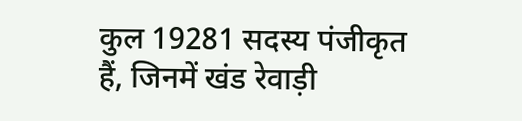कुल 19281 सदस्य पंजीकृत हैं, जिनमें खंड रेवाड़ी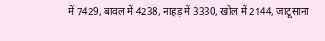में 7429, बावल में 4238, नाहड़ में 3330, खोल में 2144, जाटूसाना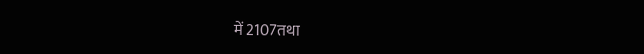में 2107तथा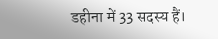डहीना में 33 सदस्य हैं।